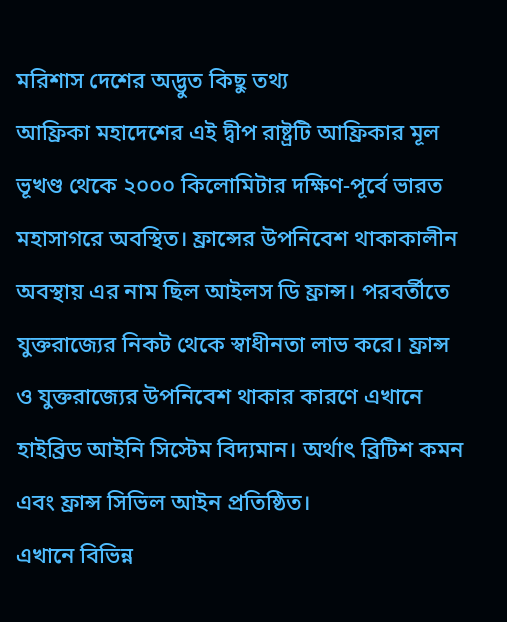মরিশাস দেশের অদ্ভুত কিছু তথ্য
আফ্রিকা মহাদেশের এই দ্বীপ রাষ্ট্রটি আফ্রিকার মূল ভূখণ্ড থেকে ২০০০ কিলোমিটার দক্ষিণ-পূর্বে ভারত মহাসাগরে অবস্থিত। ফ্রান্সের উপনিবেশ থাকাকালীন অবস্থায় এর নাম ছিল আইলস ডি ফ্রান্স। পরবর্তীতে যুক্তরাজ্যের নিকট থেকে স্বাধীনতা লাভ করে। ফ্রান্স ও যুক্তরাজ্যের উপনিবেশ থাকার কারণে এখানে হাইব্রিড আইনি সিস্টেম বিদ্যমান। অর্থাৎ ব্রিটিশ কমন এবং ফ্রান্স সিভিল আইন প্রতিষ্ঠিত।
এখানে বিভিন্ন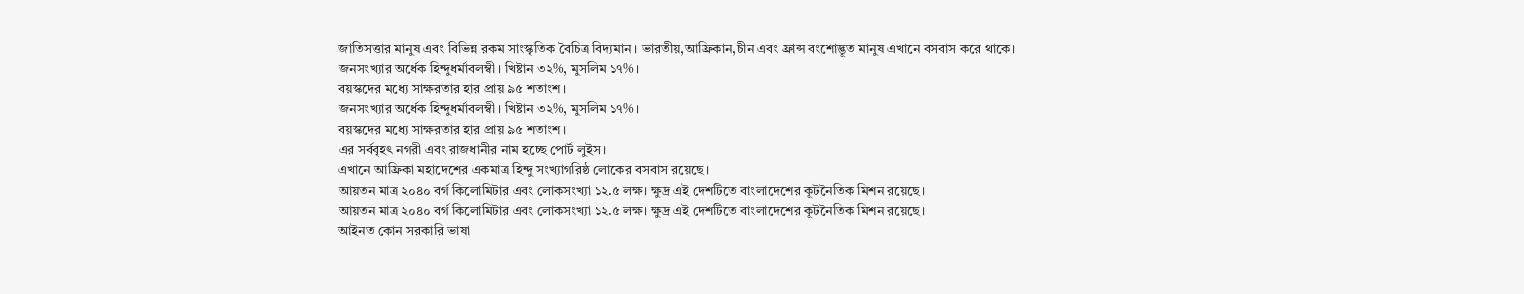জাতিসত্তার মানুষ এবং বিভিন্ন রকম সাংস্কৃতিক বৈচিত্র বিদ্যমান। ভারতীয়,আফ্রিকান,চীন এবং ফ্রান্স বংশোদ্ভূত মানুষ এখানে বসবাস করে থাকে।
জনসংখ্যার অর্ধেক হিন্দুধর্মাবলম্বী। খিষ্টান ৩২%, মুসলিম ১৭%।
বয়স্কদের মধ্যে সাক্ষরতার হার প্রায় ৯৫ শতাংশ।
জনসংখ্যার অর্ধেক হিন্দুধর্মাবলম্বী। খিষ্টান ৩২%, মুসলিম ১৭%।
বয়স্কদের মধ্যে সাক্ষরতার হার প্রায় ৯৫ শতাংশ।
এর সর্ববৃহৎ নগরী এবং রাজধানীর নাম হচ্ছে পোর্ট লুইস।
এখানে আফ্রিকা মহাদেশের একমাত্র হিন্দু সংখ্যাগরিষ্ঠ লোকের বসবাস রয়েছে।
আয়তন মাত্র ২০৪০ বর্গ কিলোমিটার এবং লোকসংখ্যা ১২.৫ লক্ষ। ক্ষুদ্র এই দেশটিতে বাংলাদেশের কূটনৈতিক মিশন রয়েছে।
আয়তন মাত্র ২০৪০ বর্গ কিলোমিটার এবং লোকসংখ্যা ১২.৫ লক্ষ। ক্ষুদ্র এই দেশটিতে বাংলাদেশের কূটনৈতিক মিশন রয়েছে।
আইনত কোন সরকারি ভাষা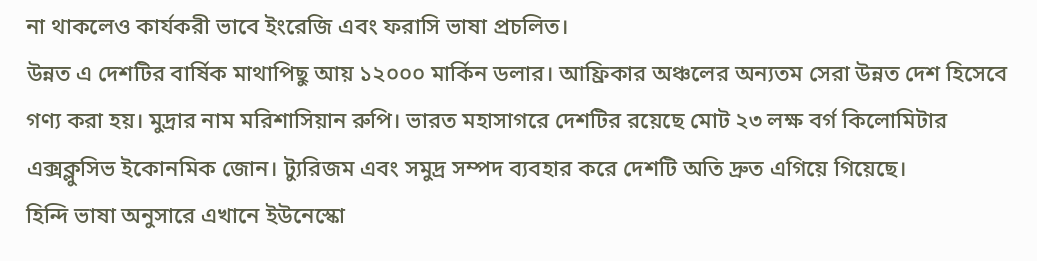না থাকলেও কার্যকরী ভাবে ইংরেজি এবং ফরাসি ভাষা প্রচলিত।
উন্নত এ দেশটির বার্ষিক মাথাপিছু আয় ১২০০০ মার্কিন ডলার। আফ্রিকার অঞ্চলের অন্যতম সেরা উন্নত দেশ হিসেবে গণ্য করা হয়। মুদ্রার নাম মরিশাসিয়ান রুপি। ভারত মহাসাগরে দেশটির রয়েছে মোট ২৩ লক্ষ বর্গ কিলোমিটার এক্সক্লুসিভ ইকোনমিক জোন। ট্যুরিজম এবং সমুদ্র সম্পদ ব্যবহার করে দেশটি অতি দ্রুত এগিয়ে গিয়েছে।
হিন্দি ভাষা অনুসারে এখানে ইউনেস্কো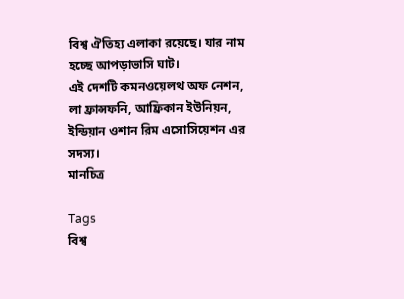বিশ্ব ঐতিহ্য এলাকা রয়েছে। যার নাম হচ্ছে আপড়াভাসি ঘাট।
এই দেশটি কমনওয়েলথ অফ নেশন, লা ফ্রান্সফনি, আফ্রিকান ইউনিয়ন, ইন্ডিয়ান ওশান রিম এসোসিয়েশন এর সদস্য।
মানচিত্র

Tags
বিশ্ব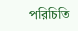পরিচিতি